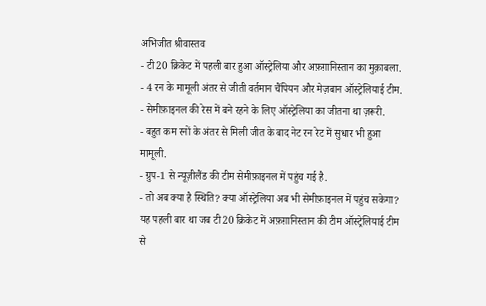अभिजीत श्रीवास्तव
- टी20 क्रिकेट में पहली बार हुआ ऑस्ट्रेलिया और अफ़ग़ानिस्तान का मुक़ाबला.
- 4 रन के मामूली अंतर से जीती वर्तमान चैंपियन और मेज़बान ऑस्ट्रेलियाई टीम.
- सेमीफ़ाइनल की रेस में बने रहने के लिए ऑस्ट्रेलिया का जीतना था ज़रूरी.
- बहुत कम रनों के अंतर से मिली जीत के बाद नेट रन रेट में सुधार भी हुआ मामूली.
- ग्रुप-1 से न्यूज़ीलैंड की टीम सेमीफ़ाइनल में पहुंच गई है.
- तो अब क्या है स्थिति? क्या ऑस्ट्रेलिया अब भी सेमीफ़ाइनल में पहुंच सकेगा?
यह पहली बार था जब टी20 क्रिकेट में अफ़ग़ानिस्तान की टीम ऑस्ट्रेलियाई टीम से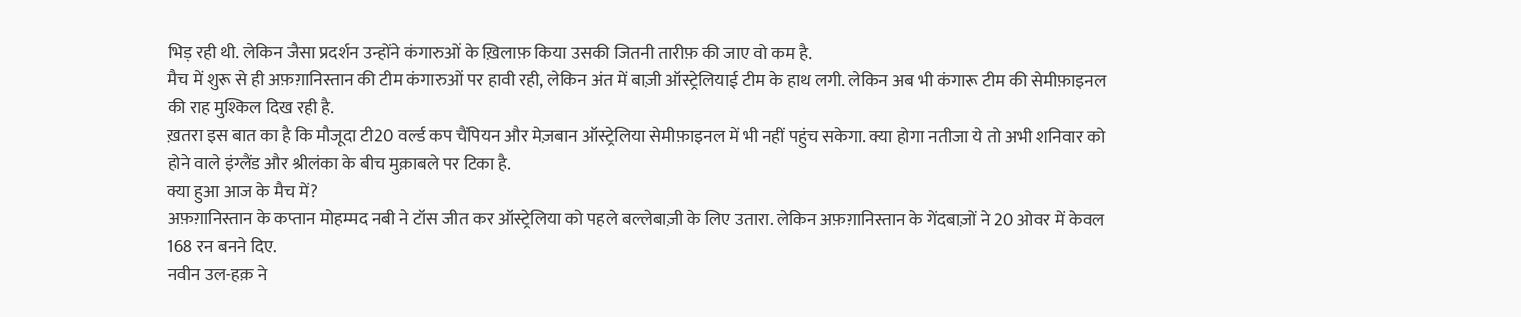भिड़ रही थी. लेकिन जैसा प्रदर्शन उन्होंने कंगारुओं के ख़िलाफ़ किया उसकी जितनी तारीफ़ की जाए वो कम है.
मैच में शुरू से ही अफ़ग़ानिस्तान की टीम कंगारुओं पर हावी रही, लेकिन अंत में बाज़ी ऑस्ट्रेलियाई टीम के हाथ लगी. लेकिन अब भी कंगारू टीम की सेमीफ़ाइनल की राह मुश्किल दिख रही है.
ख़तरा इस बात का है कि मौजूदा टी20 वर्ल्ड कप चैंपियन और मेज़बान ऑस्ट्रेलिया सेमीफ़ाइनल में भी नहीं पहुंच सकेगा. क्या होगा नतीजा ये तो अभी शनिवार को होने वाले इंग्लैंड और श्रीलंका के बीच मुक़ाबले पर टिका है.
क्या हुआ आज के मैच में?
अफ़ग़ानिस्तान के कप्तान मोहम्मद नबी ने टॉस जीत कर ऑस्ट्रेलिया को पहले बल्लेबाज़ी के लिए उतारा. लेकिन अफ़ग़ानिस्तान के गेंदबाज़ों ने 20 ओवर में केवल 168 रन बनने दिए.
नवीन उल-हक़ ने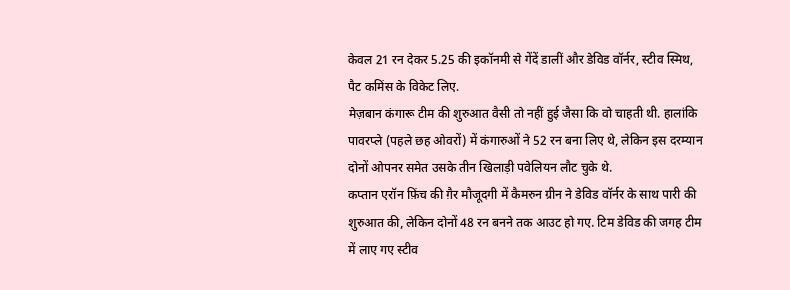केवल 21 रन देकर 5.25 की इकॉनमी से गेंदें डालीं और डेविड वॉर्नर, स्टीव स्मिथ, पैट कमिंस के विकेट लिए.
मेज़बान कंगारू टीम की शुरुआत वैसी तो नहीं हुई जैसा कि वो चाहती थी. हालांकि पावरप्ले (पहले छह ओवरों) में कंगारुओं ने 52 रन बना लिए थे, लेकिन इस दरम्यान दोनों ओपनर समेत उसके तीन खिलाड़ी पवेलियन लौट चुके थे.
कप्तान एरॉन फ़िंच की ग़ैर मौजूदगी में कैमरुन ग्रीन ने डेविड वॉर्नर के साथ पारी की शुरुआत की, लेकिन दोनों 48 रन बनने तक आउट हो गए. टिम डेविड की जगह टीम में लाए गए स्टीव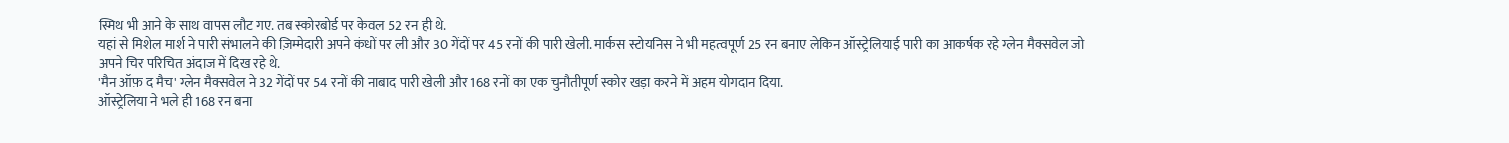स्मिथ भी आने के साथ वापस लौट गए. तब स्कोरबोर्ड पर केवल 52 रन ही थे.
यहां से मिशेल मार्श ने पारी संभालने की ज़िम्मेदारी अपने कंधों पर ली और 30 गेंदों पर 45 रनों की पारी खेली. मार्कस स्टोयनिस ने भी महत्वपूर्ण 25 रन बनाए लेकिन ऑस्ट्रेलियाई पारी का आकर्षक रहे ग्लेन मैक्सवेल जो अपने चिर परिचित अंदाज में दिख रहे थे.
'मैन ऑफ़ द मैच' ग्लेन मैक्सवेल ने 32 गेंदों पर 54 रनों की नाबाद पारी खेली और 168 रनों का एक चुनौतीपूर्ण स्कोर खड़ा करने में अहम योगदान दिया.
ऑस्ट्रेलिया ने भले ही 168 रन बना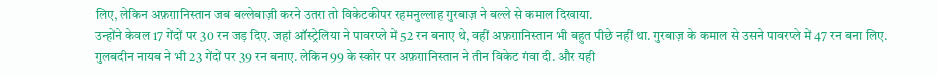लिए, लेकिन अफ़ग़ानिस्तान जब बल्लेबाज़ी करने उतरा तो विकेटकीपर रहमनुल्लाह गुरबाज़ ने बल्ले से कमाल दिखाया.
उन्होंने केवल 17 गेंदों पर 30 रन जड़ दिए. जहां ऑस्ट्रेलिया ने पावरप्ले में 52 रन बनाए थे, वहीं अफ़ग़ानिस्तान भी बहुत पीछे नहीं था. गुरबाज़ के कमाल से उसने पावरप्ले में 47 रन बना लिए.
गुलबदीन नायब ने भी 23 गेंदों पर 39 रन बनाए. लेकिन 99 के स्कोर पर अफ़ग़ानिस्तान ने तीन विकेट गंवा दी. और यही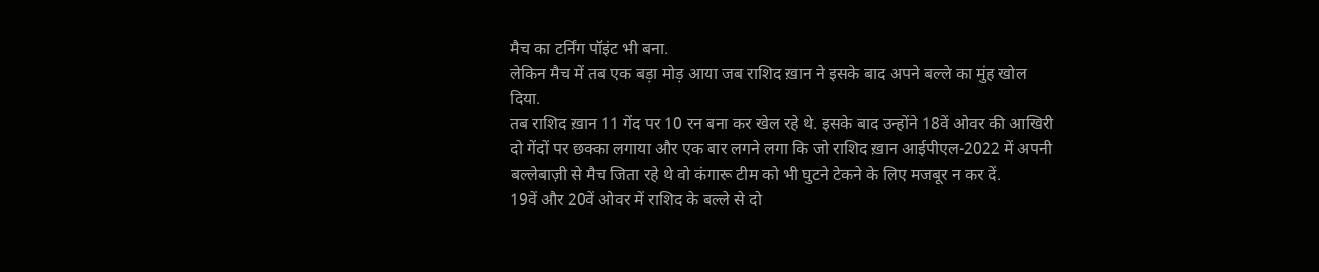मैच का टर्निंग पॉइंट भी बना.
लेकिन मैच में तब एक बड़ा मोड़ आया जब राशिद ख़ान ने इसके बाद अपने बल्ले का मुंह खोल दिया.
तब राशिद ख़ान 11 गेंद पर 10 रन बना कर खेल रहे थे. इसके बाद उन्होंने 18वें ओवर की आखिरी दो गेंदों पर छक्का लगाया और एक बार लगने लगा कि जो राशिद ख़ान आईपीएल-2022 में अपनी बल्लेबाज़ी से मैच जिता रहे थे वो कंगारू टीम को भी घुटने टेकने के लिए मजबूर न कर दें.
19वें और 20वें ओवर में राशिद के बल्ले से दो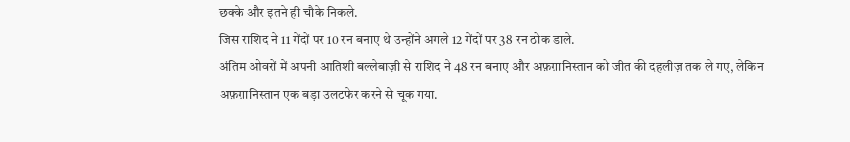छक्के और इतने ही चौके निकले.
जिस राशिद ने 11 गेंदों पर 10 रन बनाए थे उन्होंने अगले 12 गेंदों पर 38 रन ठोक डाले.
अंतिम ओवरों में अपनी आतिशी बल्लेबाज़ी से राशिद ने 48 रन बनाए और अफ़ग़ानिस्तान को जीत की दहलीज़ तक ले गए, लेकिन अफ़ग़ानिस्तान एक बड़ा उलटफेर करने से चूक गया.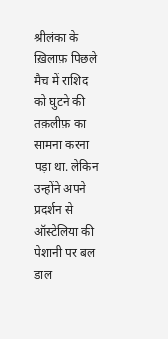श्रीलंका के ख़िलाफ़ पिछले मैच में राशिद को घुटने की तक़लीफ़ का सामना करना पड़ा था. लेकिन उन्होंने अपने प्रदर्शन से ऑस्टेलिया की पेशानी पर बल डाल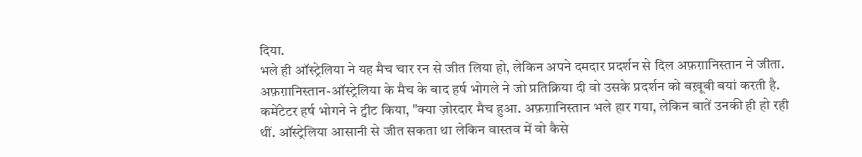दिया.
भले ही ऑस्ट्रेलिया ने यह मैच चार रन से जीत लिया हो, लेकिन अपने दमदार प्रदर्शन से दिल अफ़ग़ानिस्तान ने जीता.
अफ़ग़ानिस्तान-ऑस्ट्रेलिया के मैच के बाद हर्ष भोगले ने जो प्रतिक्रिया दी वो उसके प्रदर्शन को बख़ूबी बयां करती है.
कमेंटेटर हर्ष भोगने ने ट्वीट किया, "क्या ज़ोरदार मैच हुआ. अफ़ग़ानिस्तान भले हार गया, लेकिन बातें उनकी ही हो रही थीं. ऑस्ट्रेलिया आसानी से जीत सकता था लेकिन वास्तव में वो कैसे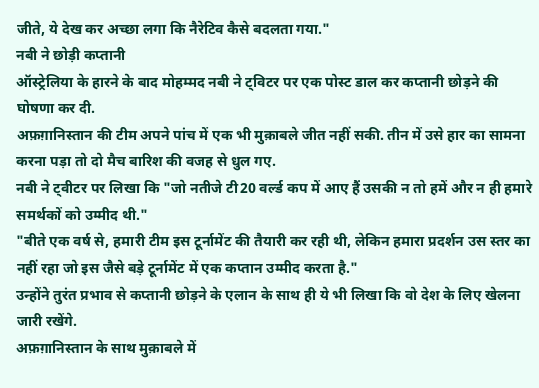जीते, ये देख कर अच्छा लगा कि नैरेटिव कैसे बदलता गया."
नबी ने छोड़ी कप्तानी
ऑस्ट्रेलिया के हारने के बाद मोहम्मद नबी ने ट्विटर पर एक पोस्ट डाल कर कप्तानी छोड़ने की घोषणा कर दी.
अफ़ग़ानिस्तान की टीम अपने पांच में एक भी मुक़ाबले जीत नहीं सकी. तीन में उसे हार का सामना करना पड़ा तो दो मैच बारिश की वजह से धुल गए.
नबी ने ट्वीटर पर लिखा कि "जो नतीजे टी20 वर्ल्ड कप में आए हैं उसकी न तो हमें और न ही हमारे समर्थकों को उम्मीद थी."
"बीते एक वर्ष से, हमारी टीम इस टूर्नामेंट की तैयारी कर रही थी, लेकिन हमारा प्रदर्शन उस स्तर का नहीं रहा जो इस जैसे बड़े टूर्नामेंट में एक कप्तान उम्मीद करता है."
उन्होंने तुरंत प्रभाव से कप्तानी छोड़ने के एलान के साथ ही ये भी लिखा कि वो देश के लिए खेलना जारी रखेंगे.
अफ़ग़ानिस्तान के साथ मुक़ाबले में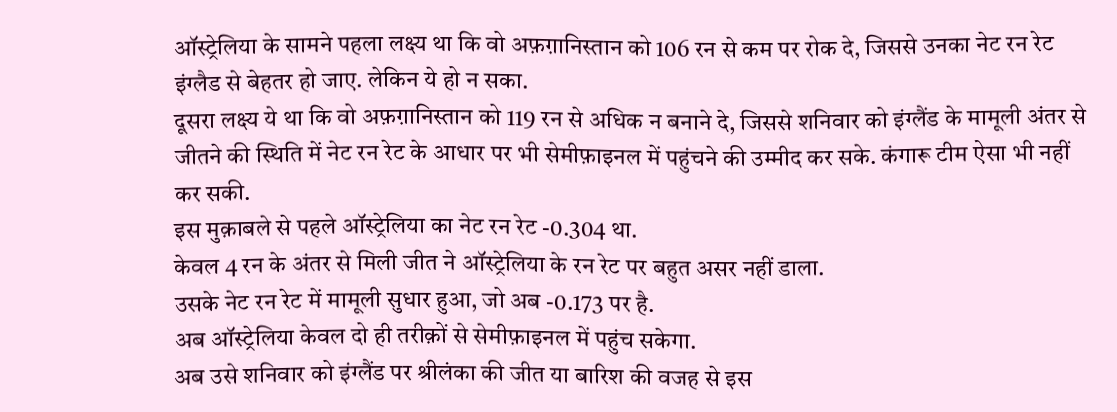ऑस्ट्रेलिया के सामने पहला लक्ष्य था कि वो अफ़ग़ानिस्तान को 106 रन से कम पर रोक दे, जिससे उनका नेट रन रेट इंग्लैड से बेहतर हो जाए. लेकिन ये हो न सका.
दूसरा लक्ष्य ये था कि वो अफ़ग़ानिस्तान को 119 रन से अधिक न बनाने दे, जिससे शनिवार को इंग्लैंड के मामूली अंतर से जीतने की स्थिति में नेट रन रेट के आधार पर भी सेमीफ़ाइनल में पहुंचने की उम्मीद कर सके. कंगारू टीम ऐसा भी नहीं कर सकी.
इस मुक़ाबले से पहले ऑस्ट्रेलिया का नेट रन रेट -0.304 था.
केवल 4 रन के अंतर से मिली जीत ने ऑस्ट्रेलिया के रन रेट पर बहुत असर नहीं डाला.
उसके नेट रन रेट में मामूली सुधार हुआ, जो अब -0.173 पर है.
अब ऑस्ट्रेलिया केवल दो ही तरीक़ों से सेमीफ़ाइनल में पहुंच सकेगा.
अब उसे शनिवार को इंग्लैंड पर श्रीलंका की जीत या बारिश की वजह से इस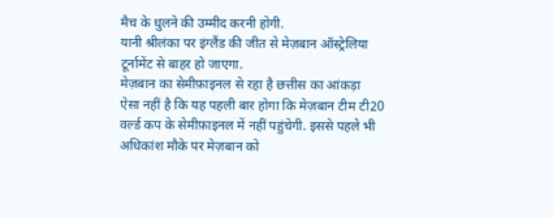मैच के धुलने की उम्मीद करनी होगी.
यानी श्रीलंका पर इंग्लैंड की जीत से मेज़बान ऑस्ट्रेलिया टूर्नामेंट से बाहर हो जाएगा.
मेज़बान का सेमीफ़ाइनल से रहा है छत्तीस का आंकड़ा
ऐसा नहीं है कि यह पहली बार होगा कि मेज़बान टीम टी20 वर्ल्ड कप के सेमीफ़ाइनल में नहीं पहुंचेगी. इससे पहले भी अधिकांश मौके पर मेज़बान को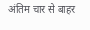अंतिम चार से बाहर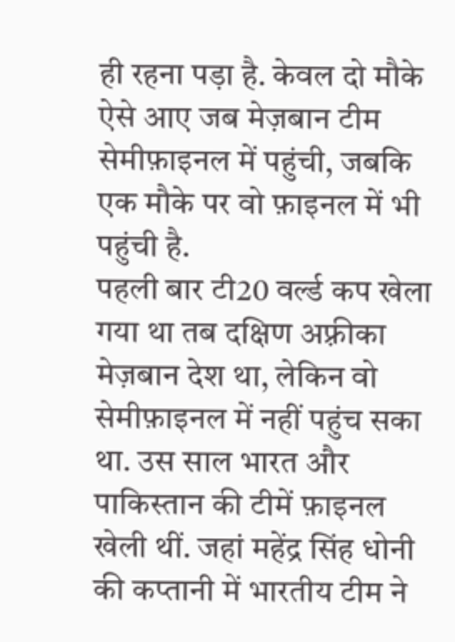ही रहना पड़ा है. केवल दो मौके ऐसे आए जब मेज़बान टीम सेमीफ़ाइनल में पहुंची, जबकि एक मौके पर वो फ़ाइनल में भी पहुंची है.
पहली बार टी20 वर्ल्ड कप खेला गया था तब दक्षिण अफ़्रीका मेज़बान देश था, लेकिन वो सेमीफ़ाइनल में नहीं पहुंच सका था. उस साल भारत और पाकिस्तान की टीमें फ़ाइनल खेली थीं. जहां महेंद्र सिंह धोनी की कप्तानी में भारतीय टीम ने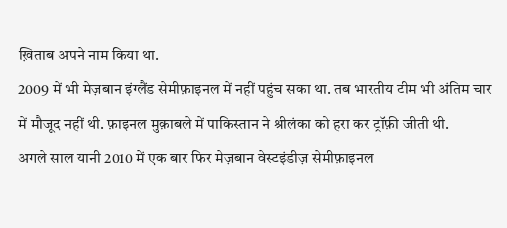ख़िताब अपने नाम किया था.
2009 में भी मेज़बान इंग्लैंड सेमीफ़ाइनल में नहीं पहुंच सका था. तब भारतीय टीम भी अंतिम चार में मौजूद नहीं थी. फ़ाइनल मुक़ाबले में पाकिस्तान ने श्रीलंका को हरा कर ट्रॉफ़ी जीती थी.
अगले साल यानी 2010 में एक बार फिर मेज़बान वेस्टइंडीज़ सेमीफ़ाइनल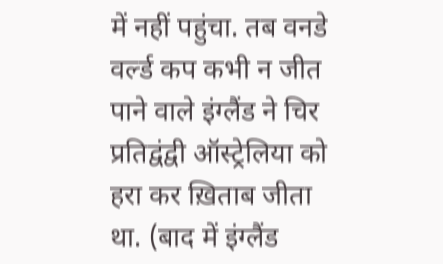में नहीं पहुंचा. तब वनडे वर्ल्ड कप कभी न जीत पाने वाले इंग्लैंड ने चिर प्रतिद्वंद्वी ऑस्ट्रेलिया को हरा कर ख़िताब जीता था. (बाद में इंग्लैंड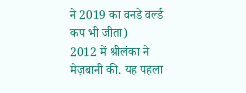ने 2019 का वनडे वर्ल्ड कप भी जीता)
2012 में श्रीलंका ने मेज़बानी की. यह पहला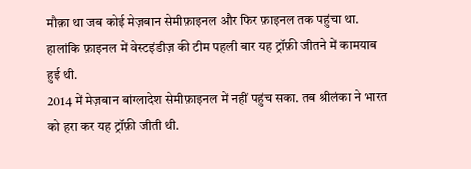मौक़ा था जब कोई मेज़बान सेमीफ़ाइनल और फिर फ़ाइनल तक पहुंचा था. हालांकि फ़ाइनल में वेस्टइंडीज़ की टीम पहली बार यह ट्रॉफ़ी जीतने में कामयाब हुई थी.
2014 में मेज़बान बांग्लादेश सेमीफ़ाइनल में नहीं पहुंच सका. तब श्रीलंका ने भारत को हरा कर यह ट्रॉफ़ी जीती थी.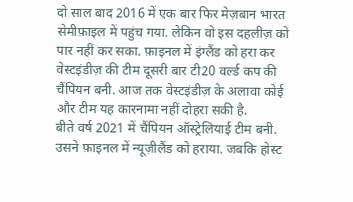दो साल बाद 2016 में एक बार फिर मेज़बान भारत सेमीफ़ाइल में पहुंच गया. लेकिन वो इस दहलीज़ को पार नहीं कर सका. फ़ाइनल में इंग्लैंड को हरा कर वेस्टइंडीज़ की टीम दूसरी बार टी20 वर्ल्ड कप की चैंपियन बनी. आज तक वेस्टइंडीज़ के अलावा कोई और टीम यह कारनामा नहीं दोहरा सकी है.
बीते वर्ष 2021 में चैंपियन ऑस्ट्रेलियाई टीम बनी. उसने फ़ाइनल में न्यूज़ीलैंड को हराया. जबकि होस्ट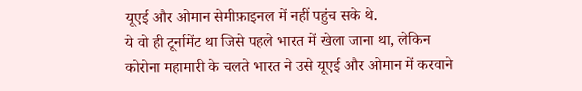यूएई और ओमान सेमीफ़ाइनल में नहीं पहुंच सके थे.
ये वो ही टूर्नामेंट था जिसे पहले भारत में खेला जाना था, लेकिन कोरोना महामारी के चलते भारत ने उसे यूएई और ओमान में करवाने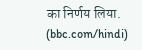का निर्णय लिया. (bbc.com/hindi)